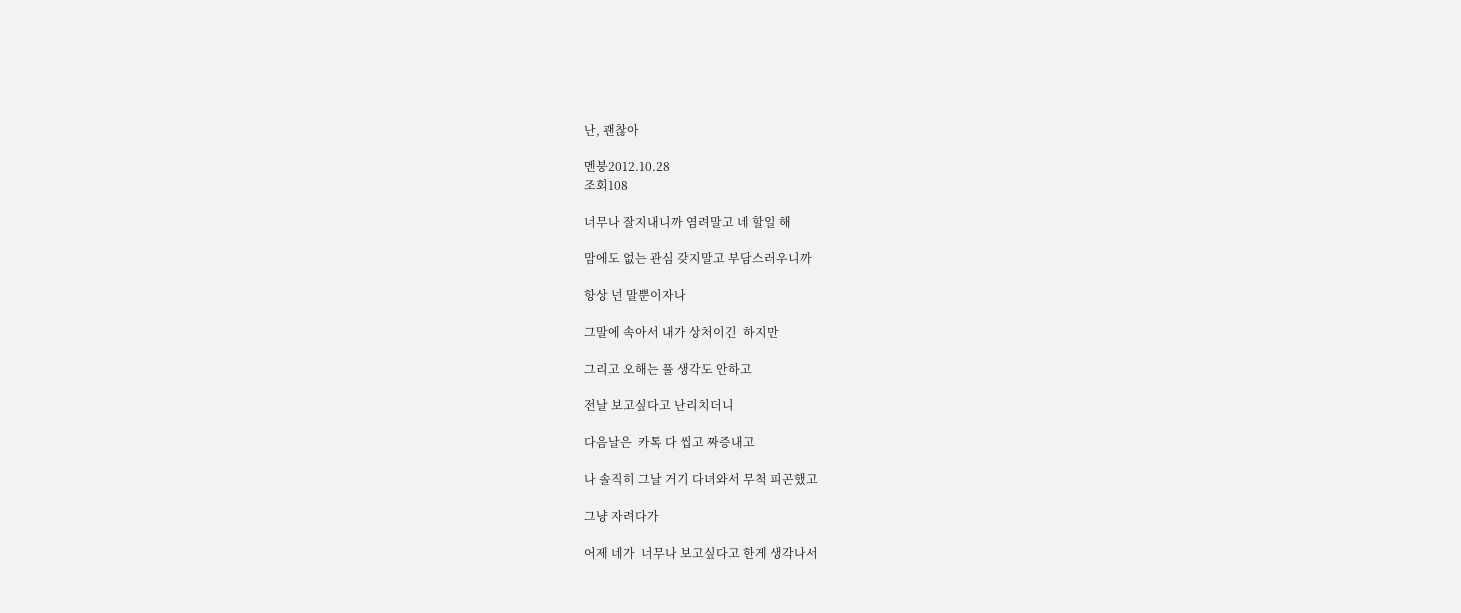난, 괜찮아

멘붕2012.10.28
조회108

너무나 잘지내니까 염려말고 네 할일 해

맘에도 없는 관심 갖지말고 부담스러우니까

항상 넌 말뿐이자나

그말에 속아서 내가 상처이긴  하지만

그리고 오해는 풀 생각도 안하고

전날 보고싶다고 난리치더니

다음날은  카톡 다 씹고 짜증내고

나 솔직히 그날 거기 다녀와서 무척 피곤했고

그냥 자려다가

어제 네가  너무나 보고싶다고 한게 생각나서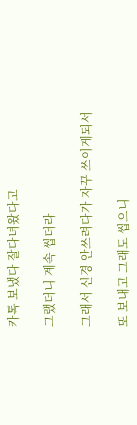카톡 보냈다 잘다녀왔다고

그랬더니 계속 씹더라

그래서 신경 안쓰려다가 자꾸 쓰이게되서

또 보내고 그래도 씹으니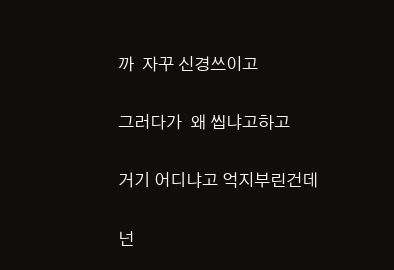까  자꾸 신경쓰이고

그러다가  왜 씹냐고하고

거기 어디냐고 억지부린건데

넌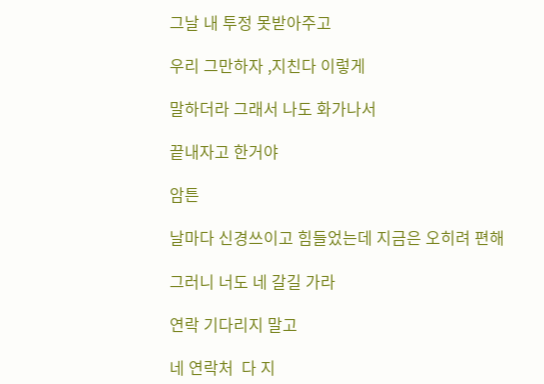그날 내 투정 못받아주고

우리 그만하자 ,지친다 이렇게

말하더라 그래서 나도 화가나서

끝내자고 한거야

암튼

날마다 신경쓰이고 힘들었는데 지금은 오히려 편해

그러니 너도 네 갈길 가라

연락 기다리지 말고

네 연락처  다 지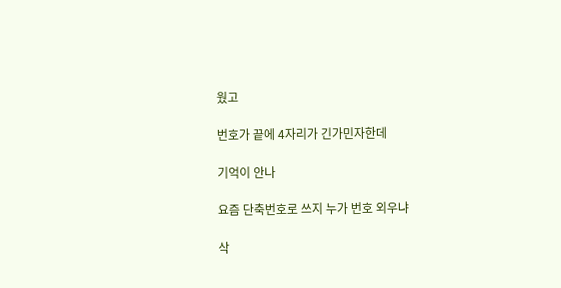웠고

번호가 끝에 4자리가 긴가민자한데

기억이 안나

요즘 단축번호로 쓰지 누가 번호 외우냐

삭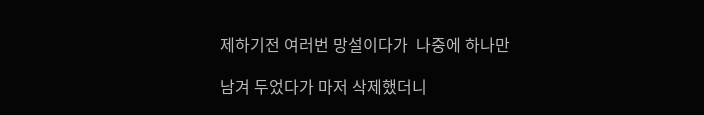제하기전 여러번 망설이다가  나중에 하나만

남겨 두었다가 마저 삭제했더니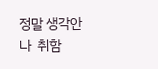정말 생각안나  취함